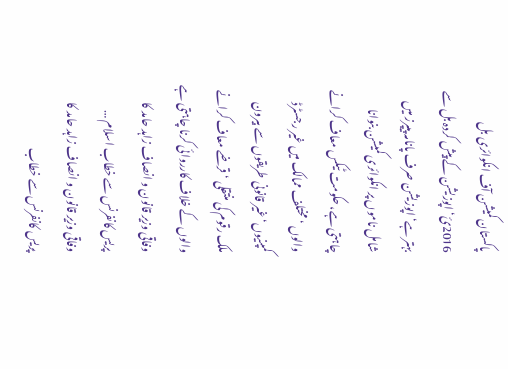پاکستان کمیشن آف انکوائری بل 2016ئ‘ اپوزیشن کے پیش کردہ بل سے بہتر ہے‘ اپوزیشن صرف پانامہ پیپرز میں شامل ناموں پر انکوائری کمیشن بنوانا چاہتی ہے، حکومت ٹیکس معاف کرانے والوں ‘مختلف ممالک میں غیر رجسٹرڈ کمپنیوں‘ غیر قانونی طریقوں سے بیرون ملک رقوم کی منتقلی ‘قرضے معاف کرانے والوں کے خلاف کارروائی کرنا چاہتی ہے وفاقی وزیر قانون و انصاف زاہد حامد کا پریس کانفرنس سے خطاب اسلام …
وفاقی وزیر قانون و انصاف زاہد حامد کا پریس کانفرنس سے خطاب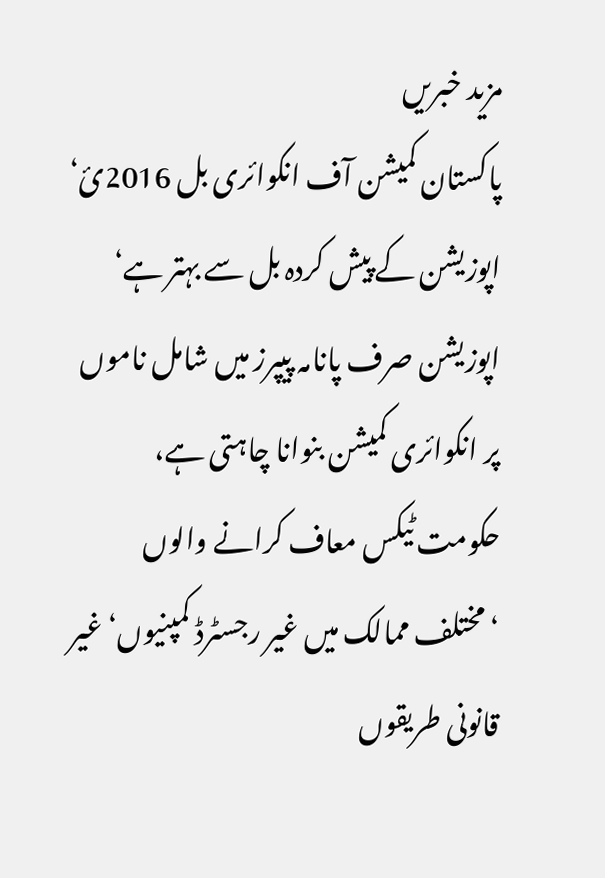مزید خبریں
پاکستان کمیشن آف انکوائری بل 2016ئ‘ اپوزیشن کے پیش کردہ بل سے بہتر ہے‘ اپوزیشن صرف پانامہ پیپرز میں شامل ناموں پر انکوائری کمیشن بنوانا چاہتی ہے، حکومت ٹیکس معاف کرانے والوں ‘مختلف ممالک میں غیر رجسٹرڈ کمپنیوں‘ غیر قانونی طریقوں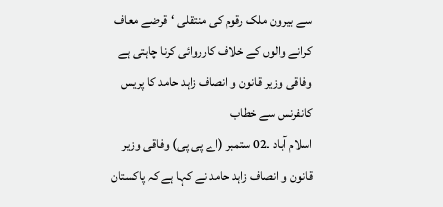سے بیرون ملک رقوم کی منتقلی ‘قرضے معاف کرانے والوں کے خلاف کارروائی کرنا چاہتی ہے
وفاقی وزیر قانون و انصاف زاہد حامد کا پریس کانفرنس سے خطاب
اسلام آباد ۔02 ستمبر (اے پی پی) وفاقی وزیر قانون و انصاف زاہد حامد نے کہا ہے کہ پاکستان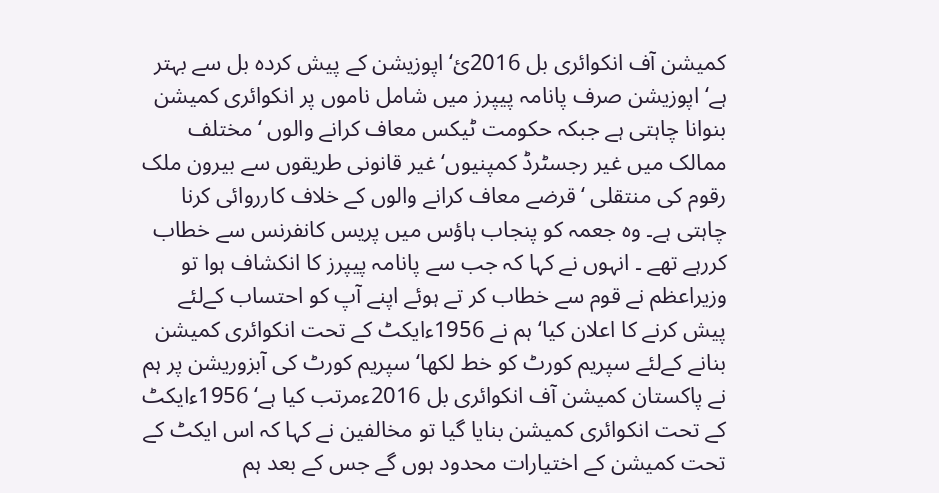کمیشن آف انکوائری بل 2016ئ‘ اپوزیشن کے پیش کردہ بل سے بہتر ہے‘ اپوزیشن صرف پانامہ پیپرز میں شامل ناموں پر انکوائری کمیشن بنوانا چاہتی ہے جبکہ حکومت ٹیکس معاف کرانے والوں ‘مختلف ممالک میں غیر رجسٹرڈ کمپنیوں‘ غیر قانونی طریقوں سے بیرون ملک رقوم کی منتقلی ‘قرضے معاف کرانے والوں کے خلاف کارروائی کرنا چاہتی ہے۔ وہ جعمہ کو پنجاب ہاؤس میں پریس کانفرنس سے خطاب کررہے تھے ۔ انہوں نے کہا کہ جب سے پانامہ پیپرز کا انکشاف ہوا تو وزیراعظم نے قوم سے خطاب کر تے ہوئے اپنے آپ کو احتساب کےلئے پیش کرنے کا اعلان کیا‘ ہم نے 1956ءایکٹ کے تحت انکوائری کمیشن بنانے کےلئے سپریم کورٹ کو خط لکھا‘ سپریم کورٹ کی آبزوریشن پر ہم نے پاکستان کمیشن آف انکوائری بل 2016ءمرتب کیا ہے‘ 1956ءایکٹ کے تحت انکوائری کمیشن بنایا گیا تو مخالفین نے کہا کہ اس ایکٹ کے تحت کمیشن کے اختیارات محدود ہوں گے جس کے بعد ہم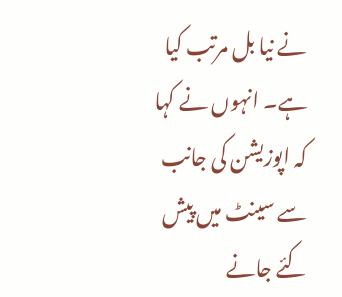نے نیا بل مرتب کیا ہے۔ انہوں نے کہا کہ اپوزیشن کی جانب سے سینٹ میں پیش کئے جانے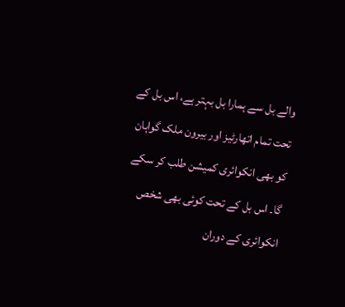والے بل سے ہمارا بل بہتر ہے، اس بل کے تحت تمام اتھارٹیز اور بیرون ملک گواہان کو بھی انکوائری کمیشن طلب کر سکے گا۔ اس بل کے تحت کوئی بھی شخص انکوائری کے دوران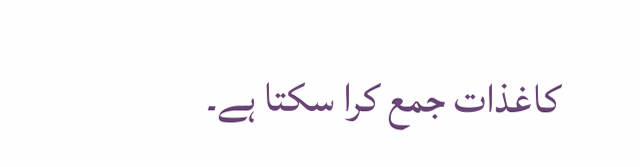کاغذات جمع کرا سکتا ہے۔